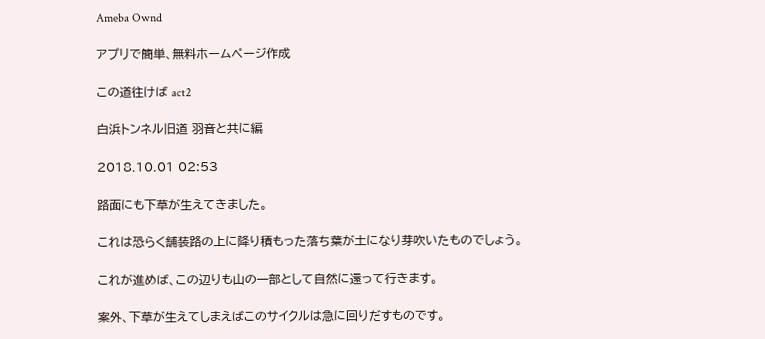Ameba Ownd

アプリで簡単、無料ホームページ作成

この道往けば act2

白浜トンネル旧道 羽音と共に編

2018.10.01 02:53

路面にも下草が生えてきました。

これは恐らく舗装路の上に降り積もった落ち葉が土になり芽吹いたものでしょう。

これが進めば、この辺りも山の一部として自然に還って行きます。

案外、下草が生えてしまえばこのサイクルは急に回りだすものです。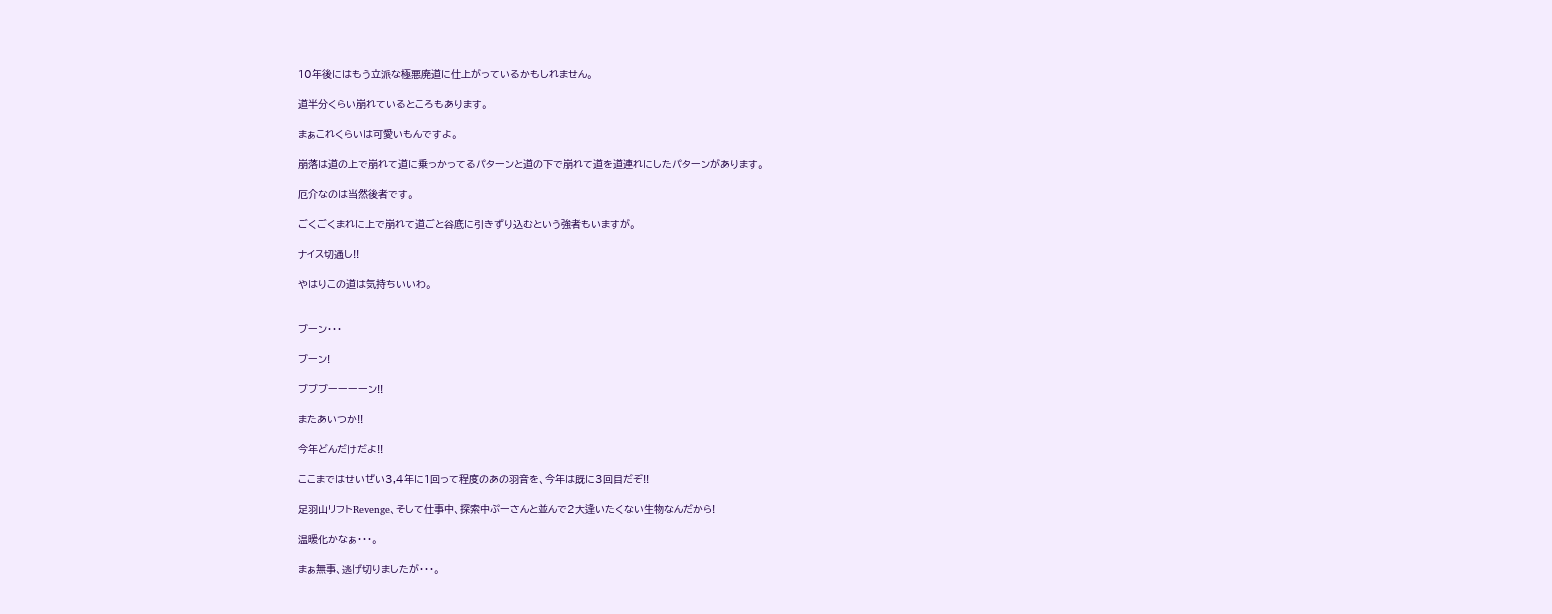10年後にはもう立派な極悪廃道に仕上がっているかもしれません。

道半分くらい崩れているところもあります。

まぁこれくらいは可愛いもんですよ。

崩落は道の上で崩れて道に乗っかってるパターンと道の下で崩れて道を道連れにしたパターンがあります。

厄介なのは当然後者です。

ごくごくまれに上で崩れて道ごと谷底に引きずり込むという強者もいますが。

ナイス切通し!!

やはりこの道は気持ちいいわ。


ブーン・・・

ブーン!

ブブブーーーーン!!

またあいつか!!

今年どんだけだよ!!

ここまではせいぜい3,4年に1回って程度のあの羽音を、今年は既に3回目だぞ!!

足羽山リフトRevenge、そして仕事中、探索中ぷーさんと並んで2大逢いたくない生物なんだから!

温暖化かなぁ・・・。

まぁ無事、逃げ切りましたが・・・。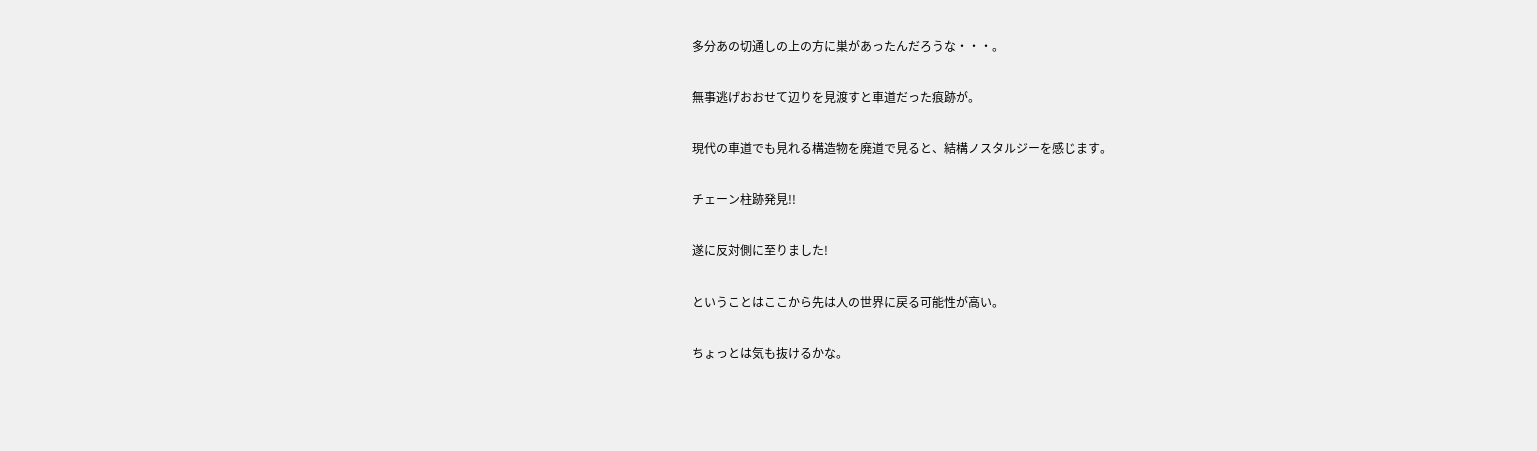多分あの切通しの上の方に巣があったんだろうな・・・。

無事逃げおおせて辺りを見渡すと車道だった痕跡が。

現代の車道でも見れる構造物を廃道で見ると、結構ノスタルジーを感じます。

チェーン柱跡発見!!

遂に反対側に至りました!

ということはここから先は人の世界に戻る可能性が高い。

ちょっとは気も抜けるかな。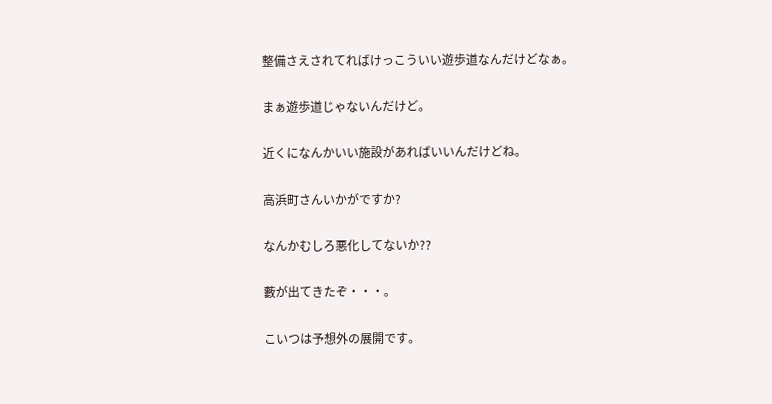整備さえされてればけっこういい遊歩道なんだけどなぁ。

まぁ遊歩道じゃないんだけど。

近くになんかいい施設があればいいんだけどね。

高浜町さんいかがですか?

なんかむしろ悪化してないか??

藪が出てきたぞ・・・。

こいつは予想外の展開です。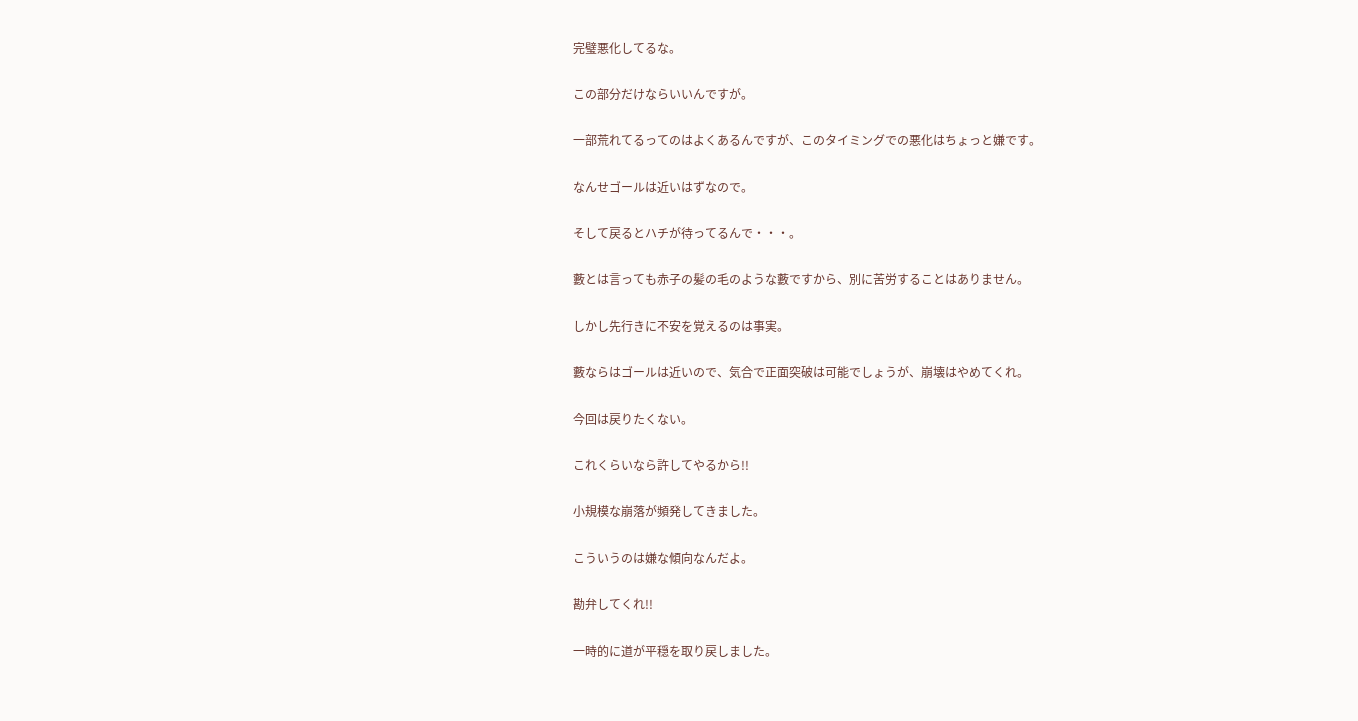完璧悪化してるな。

この部分だけならいいんですが。

一部荒れてるってのはよくあるんですが、このタイミングでの悪化はちょっと嫌です。

なんせゴールは近いはずなので。

そして戻るとハチが待ってるんで・・・。

藪とは言っても赤子の髪の毛のような藪ですから、別に苦労することはありません。

しかし先行きに不安を覚えるのは事実。

藪ならはゴールは近いので、気合で正面突破は可能でしょうが、崩壊はやめてくれ。

今回は戻りたくない。

これくらいなら許してやるから!!

小規模な崩落が頻発してきました。

こういうのは嫌な傾向なんだよ。

勘弁してくれ!!

一時的に道が平穏を取り戻しました。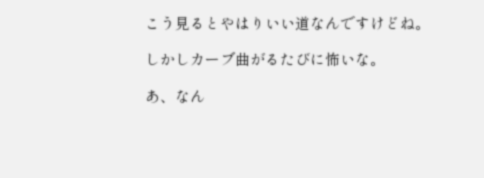こう見るとやはりいい道なんですけどね。

しかしカーブ曲がるたびに怖いな。

あ、なん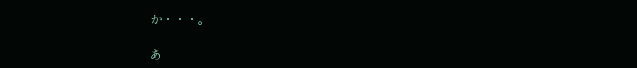か・・・。

あ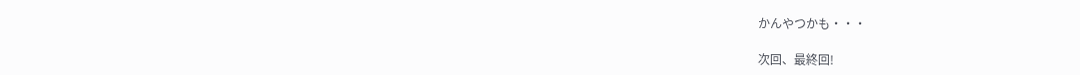かんやつかも・・・

次回、最終回!